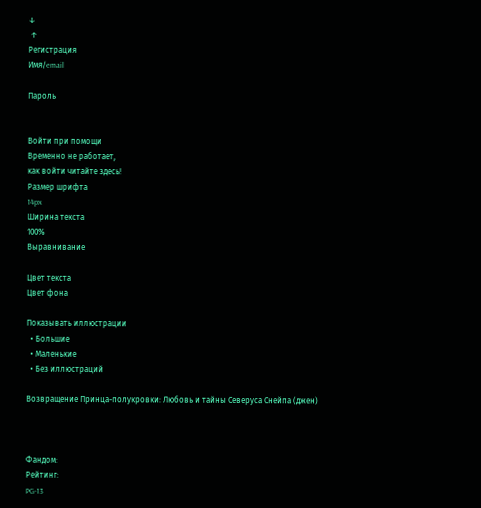↓
 ↑
Регистрация
Имя/email

Пароль


Войти при помощи
Временно не работает,
как войти читайте здесь!
Размер шрифта
14px
Ширина текста
100%
Выравнивание

Цвет текста
Цвет фона

Показывать иллюстрации
  • Большие
  • Маленькие
  • Без иллюстраций

Возвращение Принца-полукровки: Любовь и тайны Северуса Снейпа (джен)



Фандом:
Рейтинг:
PG-13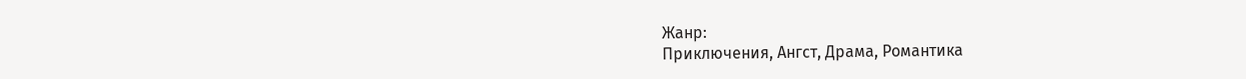Жанр:
Приключения, Ангст, Драма, Романтика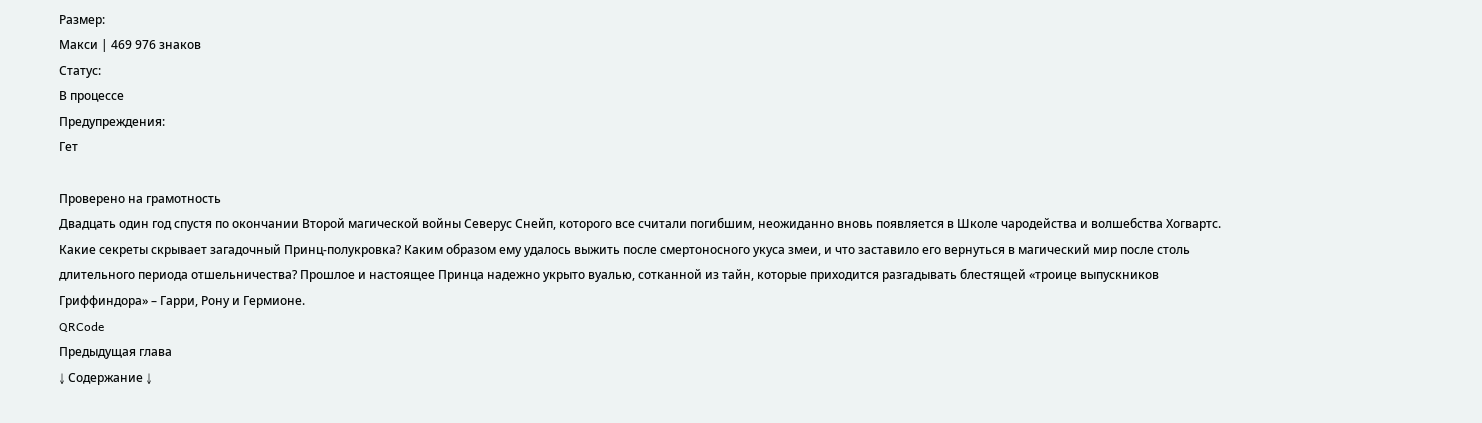Размер:
Макси | 469 976 знаков
Статус:
В процессе
Предупреждения:
Гет

Проверено на грамотность
Двадцать один год спустя по окончании Второй магической войны Северус Снейп, которого все считали погибшим, неожиданно вновь появляется в Школе чародейства и волшебства Хогвартс. Какие секреты скрывает загадочный Принц-полукровка? Каким образом ему удалось выжить после смертоносного укуса змеи, и что заставило его вернуться в магический мир после столь длительного периода отшельничества? Прошлое и настоящее Принца надежно укрыто вуалью, сотканной из тайн, которые приходится разгадывать блестящей «троице выпускников Гриффиндора» – Гарри, Рону и Гермионе.
QRCode
Предыдущая глава
↓ Содержание ↓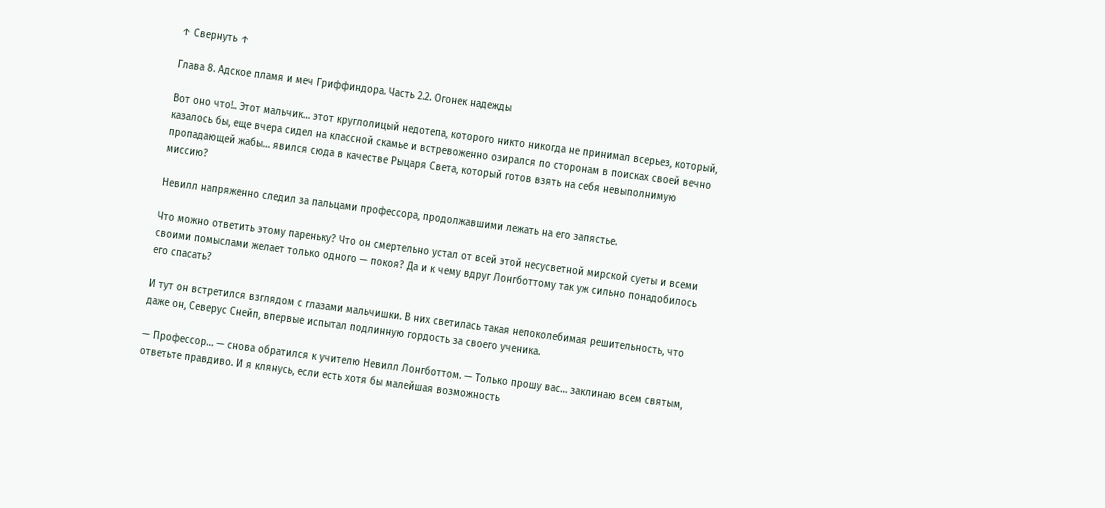↑ Свернуть ↑

Глава 8. Адское пламя и меч Гриффиндора. Часть 2.2. Огонек надежды

Вот оно что!.. Этот мальчик… этот круглолицый недотепа, которого никто никогда не принимал всерьез, который, казалось бы, еще вчера сидел на классной скамье и встревоженно озирался по сторонам в поисках своей вечно пропадающей жабы… явился сюда в качестве Рыцаря Света, который готов взять на себя невыполнимую миссию?

Невилл напряженно следил за пальцами профессора, продолжавшими лежать на его запястье.

Что можно ответить этому пареньку? Что он смертельно устал от всей этой несусветной мирской суеты и всеми своими помыслами желает только одного — покоя? Да и к чему вдруг Лонгботтому так уж сильно понадобилось его спасать?

И тут он встретился взглядом с глазами мальчишки. В них светилась такая непоколебимая решительность, что даже он, Северус Снейп, впервые испытал подлинную гордость за своего ученика.

— Профессор… — снова обратился к учителю Невилл Лонгботтом. — Только прошу вас… заклинаю всем святым, ответьте правдиво. И я клянусь, если есть хотя бы малейшая возможность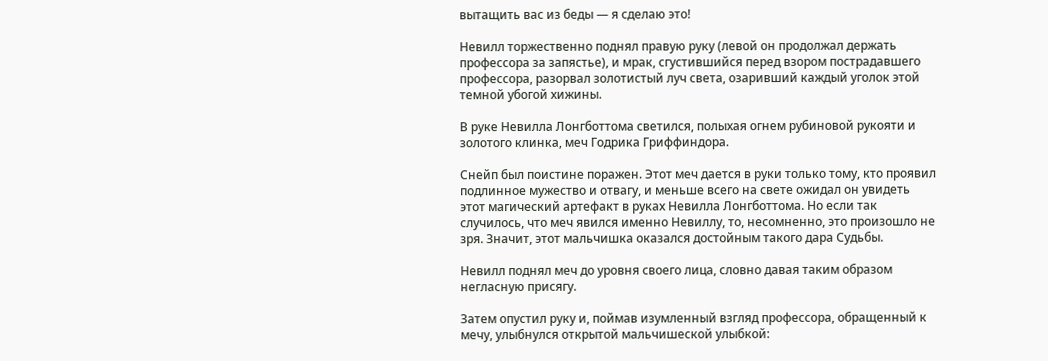вытащить вас из беды — я сделаю это!

Невилл торжественно поднял правую руку (левой он продолжал держать профессора за запястье), и мрак, сгустившийся перед взором пострадавшего профессора, разорвал золотистый луч света, озаривший каждый уголок этой темной убогой хижины.

В руке Невилла Лонгботтома светился, полыхая огнем рубиновой рукояти и золотого клинка, меч Годрика Гриффиндора.

Снейп был поистине поражен. Этот меч дается в руки только тому, кто проявил подлинное мужество и отвагу, и меньше всего на свете ожидал он увидеть этот магический артефакт в руках Невилла Лонгботтома. Но если так случилось, что меч явился именно Невиллу, то, несомненно, это произошло не зря. Значит, этот мальчишка оказался достойным такого дара Судьбы.

Невилл поднял меч до уровня своего лица, словно давая таким образом негласную присягу.

Затем опустил руку и, поймав изумленный взгляд профессора, обращенный к мечу, улыбнулся открытой мальчишеской улыбкой: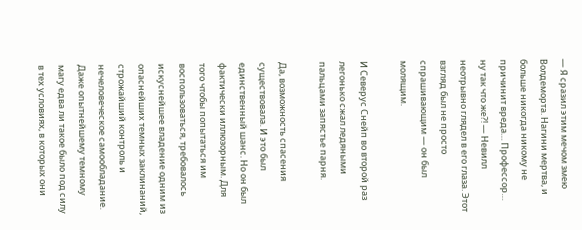— Я сразил этим мечом змею Волдеморта. Нагини мертва, и больше никогда никому не причинит вреда… Профессор… ну так что же?! — Невилл неотрывно глядел в его глаза. Этот взгляд был не просто спрашивающим — он был молящим.

И Северус Снейп во второй раз легонько сжал ледяными пальцами запястье парня.

Да, возможность спасения существовала. И это был единственный шанс. Но он был фактически иллюзорным. Для того чтобы попытаться им воспользоваться, требовалось искуснейшее владение одним из опаснейших темных заклинаний, строжайший контроль и нечеловеческое самообладание. Даже опытнейшему темному магу едва ли такое было под силу в тех условиях, в которых они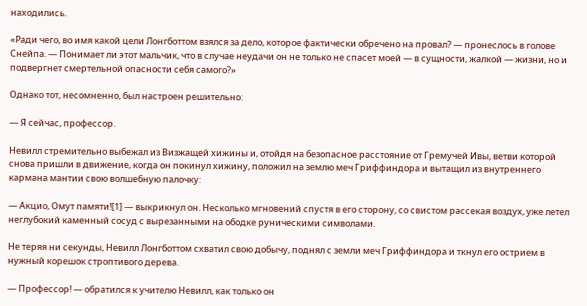находились.

«Ради чего, во имя какой цели Лонгботтом взялся за дело, которое фактически обречено на провал? — пронеслось в голове Снейпа. — Понимает ли этот мальчик, что в случае неудачи он не только не спасет моей — в сущности, жалкой — жизни, но и подвергнет смертельной опасности себя самого?»

Однако тот, несомненно, был настроен решительно:

— Я сейчас, профессор.

Невилл стремительно выбежал из Визжащей хижины и, отойдя на безопасное расстояние от Гремучей Ивы, ветви которой снова пришли в движение, когда он покинул хижину, положил на землю меч Гриффиндора и вытащил из внутреннего кармана мантии свою волшебную палочку:

— Акцио, Омут памяти![1] — выкрикнул он. Несколько мгновений спустя в его сторону, со свистом рассекая воздух, уже летел неглубокий каменный сосуд с вырезанными на ободке руническими символами.

Не теряя ни секунды, Невилл Лонгботтом схватил свою добычу, поднял с земли меч Гриффиндора и ткнул его острием в нужный корешок строптивого дерева.

— Профессор! — обратился к учителю Невилл, как только он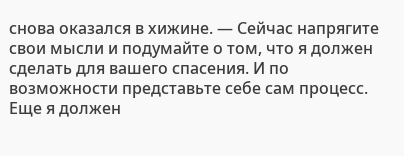снова оказался в хижине. — Сейчас напрягите свои мысли и подумайте о том, что я должен сделать для вашего спасения. И по возможности представьте себе сам процесс. Еще я должен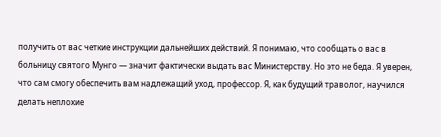получить от вас четкие инструкции дальнейших действий. Я понимаю, что сообщать о вас в больницу святого Мунго — значит фактически выдать вас Министерству. Но это не беда. Я уверен, что сам смогу обеспечить вам надлежащий уход, профессор. Я, как будущий траволог, научился делать неплохие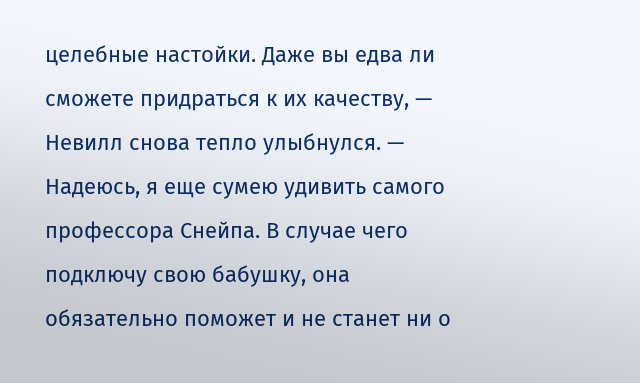целебные настойки. Даже вы едва ли сможете придраться к их качеству, — Невилл снова тепло улыбнулся. — Надеюсь, я еще сумею удивить самого профессора Снейпа. В случае чего подключу свою бабушку, она обязательно поможет и не станет ни о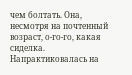чем болтать. Она, несмотря на почтенный возраст, о-го-го, какая сиделка. Напрактиковалась на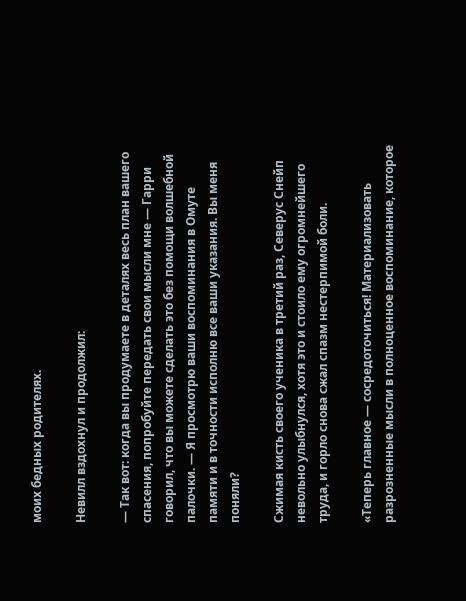моих бедных родителях.

Невилл вздохнул и продолжил:

— Так вот: когда вы продумаете в деталях весь план вашего спасения, попробуйте передать свои мысли мне — Гарри говорил, что вы можете сделать это без помощи волшебной палочки. — Я просмотрю ваши воспоминания в Омуте памяти и в точности исполню все ваши указания. Вы меня поняли?

Сжимая кисть своего ученика в третий раз, Северус Снейп невольно улыбнулся, хотя это и стоило ему огромнейшего труда, и горло снова сжал спазм нестерпимой боли.

«Теперь главное — сосредоточиться! Материализовать разрозненные мысли в полноценное воспоминание, которое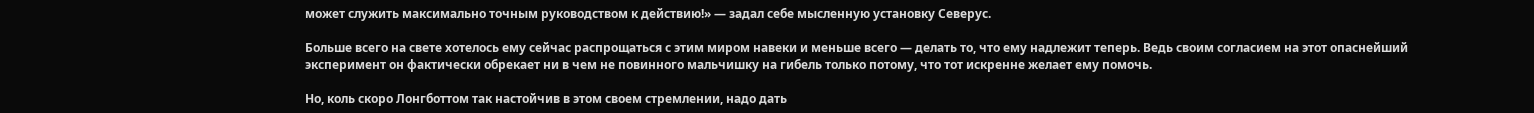может служить максимально точным руководством к действию!» — задал себе мысленную установку Северус.

Больше всего на свете хотелось ему сейчас распрощаться с этим миром навеки и меньше всего — делать то, что ему надлежит теперь. Ведь своим согласием на этот опаснейший эксперимент он фактически обрекает ни в чем не повинного мальчишку на гибель только потому, что тот искренне желает ему помочь.

Но, коль скоро Лонгботтом так настойчив в этом своем стремлении, надо дать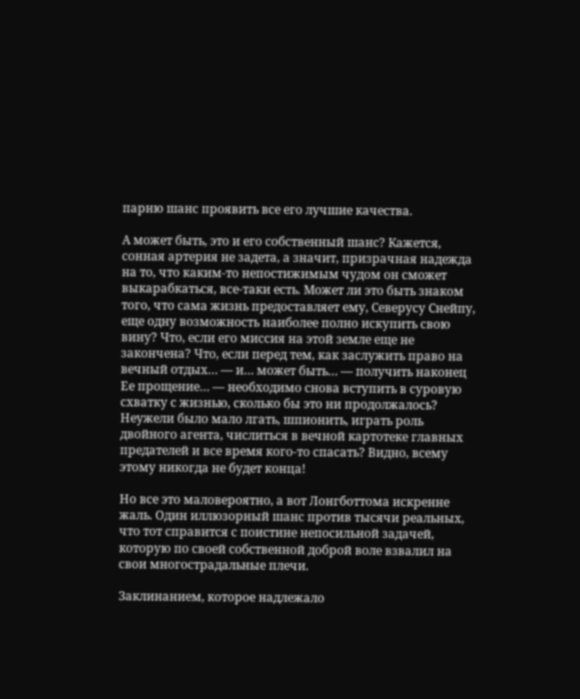парню шанс проявить все его лучшие качества.

А может быть, это и его собственный шанс? Кажется, сонная артерия не задета, а значит, призрачная надежда на то, что каким-то непостижимым чудом он сможет выкарабкаться, все-таки есть. Может ли это быть знаком того, что сама жизнь предоставляет ему, Северусу Снейпу, еще одну возможность наиболее полно искупить свою вину? Что, если его миссия на этой земле еще не закончена? Что, если перед тем, как заслужить право на вечный отдых… — и… может быть… — получить наконец Ее прощение… — необходимо снова вступить в суровую схватку с жизнью, сколько бы это ни продолжалось? Неужели было мало лгать, шпионить, играть роль двойного агента, числиться в вечной картотеке главных предателей и все время кого-то спасать? Видно, всему этому никогда не будет конца!

Но все это маловероятно, а вот Лонгботтома искренне жаль. Один иллюзорный шанс против тысячи реальных, что тот справится с поистине непосильной задачей, которую по своей собственной доброй воле взвалил на свои многострадальные плечи.

Заклинанием, которое надлежало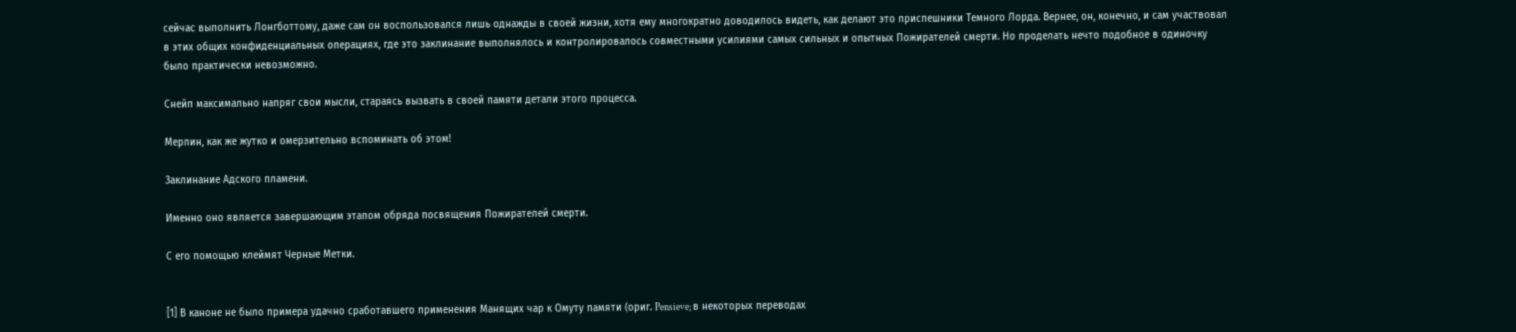сейчас выполнить Лонгботтому, даже сам он воспользовался лишь однажды в своей жизни, хотя ему многократно доводилось видеть, как делают это приспешники Темного Лорда. Вернее, он, конечно, и сам участвовал в этих общих конфиденциальных операциях, где это заклинание выполнялось и контролировалось совместными усилиями самых сильных и опытных Пожирателей смерти. Но проделать нечто подобное в одиночку было практически невозможно.

Снейп максимально напряг свои мысли, стараясь вызвать в своей памяти детали этого процесса.

Мерлин, как же жутко и омерзительно вспоминать об этом!

Заклинание Адского пламени.

Именно оно является завершающим этапом обряда посвящения Пожирателей смерти.

С его помощью клеймят Черные Метки.


[1] В каноне не было примера удачно сработавшего применения Манящих чар к Омуту памяти (ориг. Pensieve; в некоторых переводах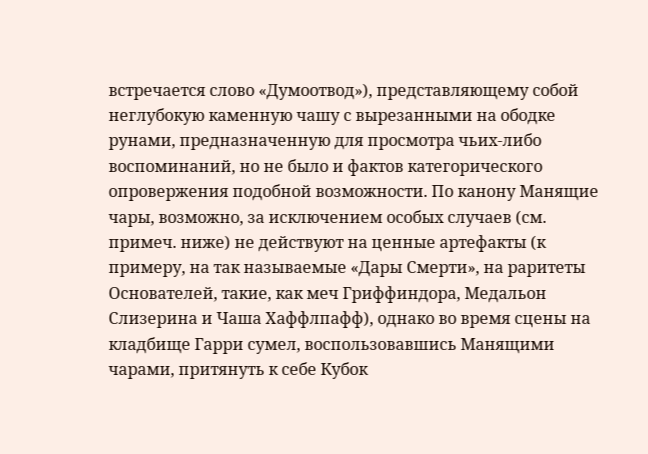встречается слово «Думоотвод»), представляющему собой неглубокую каменную чашу с вырезанными на ободке рунами, предназначенную для просмотра чьих-либо воспоминаний, но не было и фактов категорического опровержения подобной возможности. По канону Манящие чары, возможно, за исключением особых случаев (см. примеч. ниже) не действуют на ценные артефакты (к примеру, на так называемые «Дары Смерти», на раритеты Основателей, такие, как меч Гриффиндора, Медальон Слизерина и Чаша Хаффлпафф), однако во время сцены на кладбище Гарри сумел, воспользовавшись Манящими чарами, притянуть к себе Кубок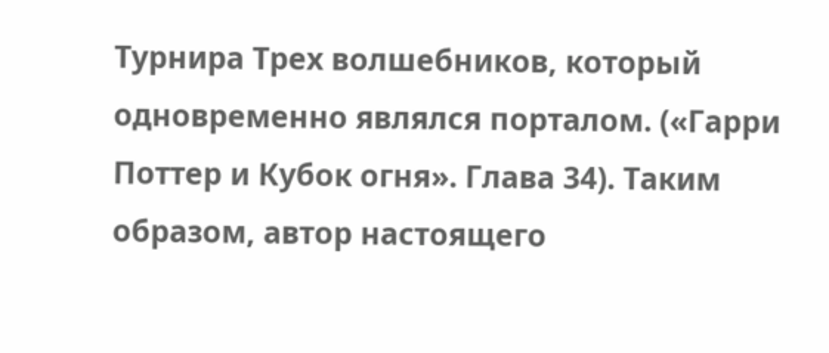Турнира Трех волшебников, который одновременно являлся порталом. («Гарри Поттер и Кубок огня». Глава 34). Таким образом, автор настоящего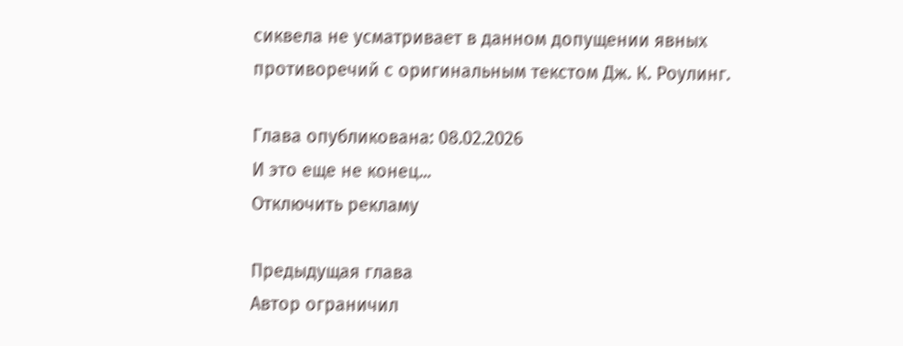сиквела не усматривает в данном допущении явных противоречий с оригинальным текстом Дж. К. Роулинг.

Глава опубликована: 08.02.2026
И это еще не конец...
Отключить рекламу

Предыдущая глава
Автор ограничил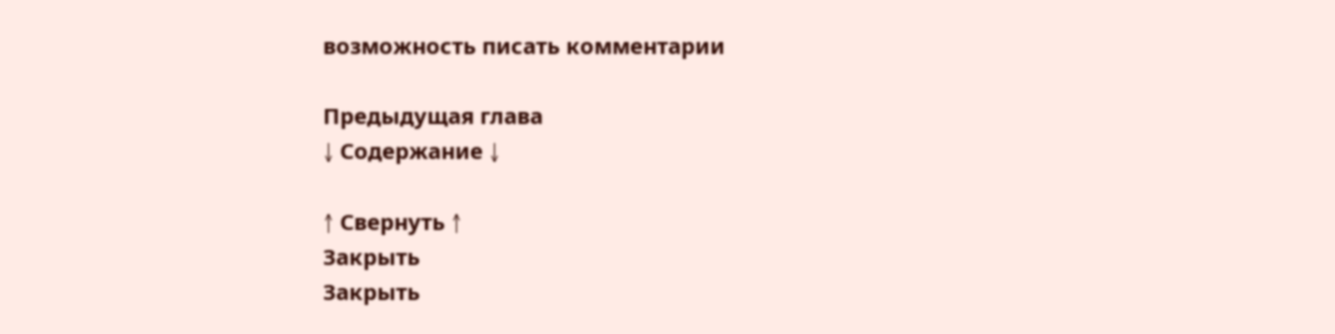возможность писать комментарии

Предыдущая глава
↓ Содержание ↓

↑ Свернуть ↑
Закрыть
Закрыть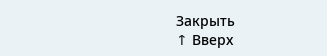Закрыть
↑ Вверх